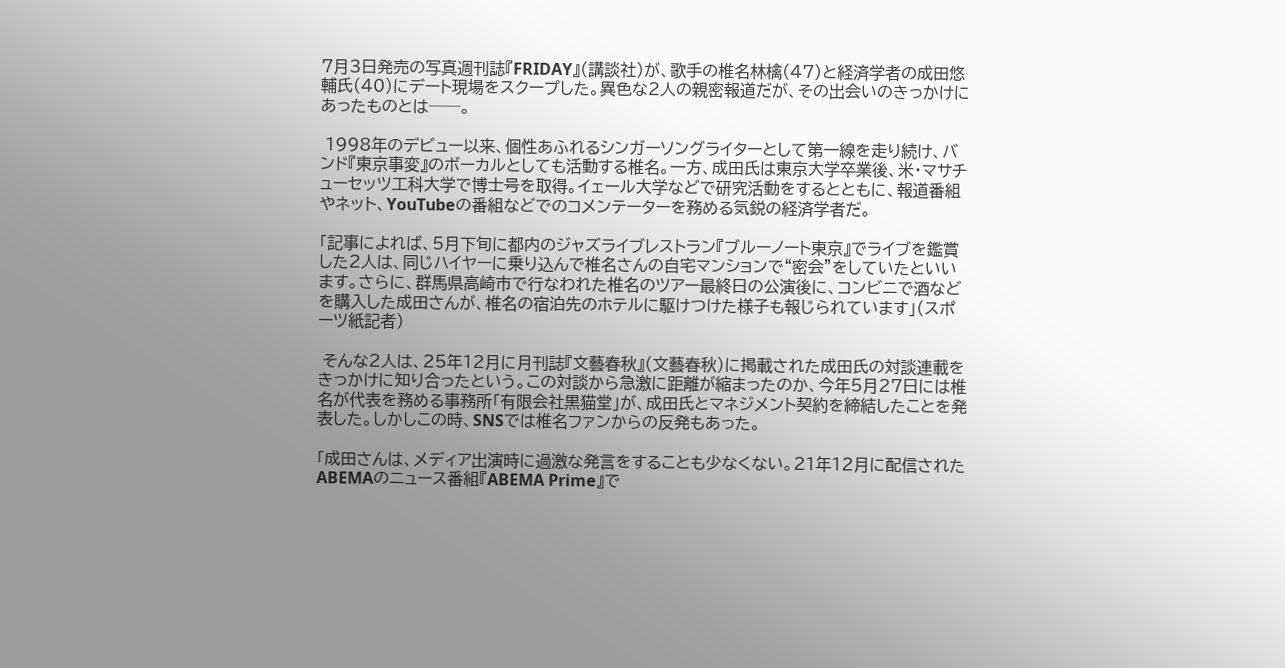7月3日発売の写真週刊誌『FRIDAY』(講談社)が、歌手の椎名林檎(47)と経済学者の成田悠輔氏(40)にデート現場をスクープした。異色な2人の親密報道だが、その出会いのきっかけにあったものとは──。

 1998年のデビュー以来、個性あふれるシンガーソングライターとして第一線を走り続け、バンド『東京事変』のボーカルとしても活動する椎名。一方、成田氏は東京大学卒業後、米・マサチューセッツ工科大学で博士号を取得。イェール大学などで研究活動をするとともに、報道番組やネット、YouTubeの番組などでのコメンテーターを務める気鋭の経済学者だ。

「記事によれば、5月下旬に都内のジャズライブレストラン『ブルーノート東京』でライブを鑑賞した2人は、同じハイヤーに乗り込んで椎名さんの自宅マンションで“密会”をしていたといいます。さらに、群馬県高崎市で行なわれた椎名のツアー最終日の公演後に、コンビニで酒などを購入した成田さんが、椎名の宿泊先のホテルに駆けつけた様子も報じられています」(スポーツ紙記者)

 そんな2人は、25年12月に月刊誌『文藝春秋』(文藝春秋)に掲載された成田氏の対談連載をきっかけに知り合ったという。この対談から急激に距離が縮まったのか、今年5月27日には椎名が代表を務める事務所「有限会社黒猫堂」が、成田氏とマネジメント契約を締結したことを発表した。しかしこの時、SNSでは椎名ファンからの反発もあった。

「成田さんは、メディア出演時に過激な発言をすることも少なくない。21年12月に配信されたABEMAのニュース番組『ABEMA Prime』で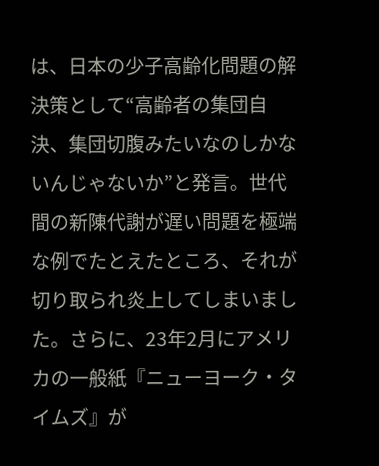は、日本の少子高齢化問題の解決策として“高齢者の集団自決、集団切腹みたいなのしかないんじゃないか”と発言。世代間の新陳代謝が遅い問題を極端な例でたとえたところ、それが切り取られ炎上してしまいました。さらに、23年2月にアメリカの一般紙『ニューヨーク・タイムズ』が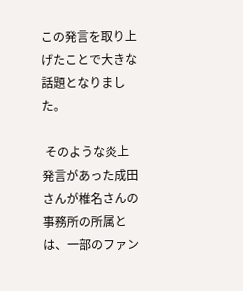この発言を取り上げたことで大きな話題となりました。

 そのような炎上発言があった成田さんが椎名さんの事務所の所属とは、一部のファン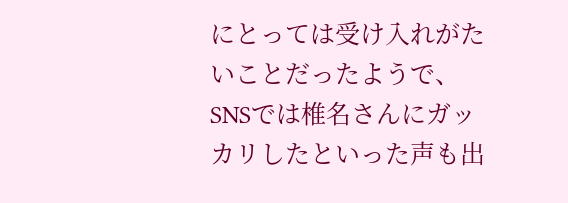にとっては受け入れがたいことだったようで、SNSでは椎名さんにガッカリしたといった声も出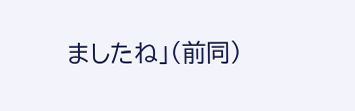ましたね」(前同)